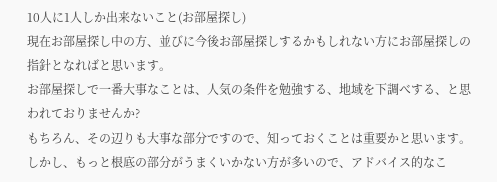10人に1人しか出来ないこと(お部屋探し)
現在お部屋探し中の方、並びに今後お部屋探しするかもしれない方にお部屋探しの指針となればと思います。
お部屋探しで一番大事なことは、人気の条件を勉強する、地域を下調べする、と思われておりませんか?
もちろん、その辺りも大事な部分ですので、知っておくことは重要かと思います。
しかし、もっと根底の部分がうまくいかない方が多いので、アドバイス的なこ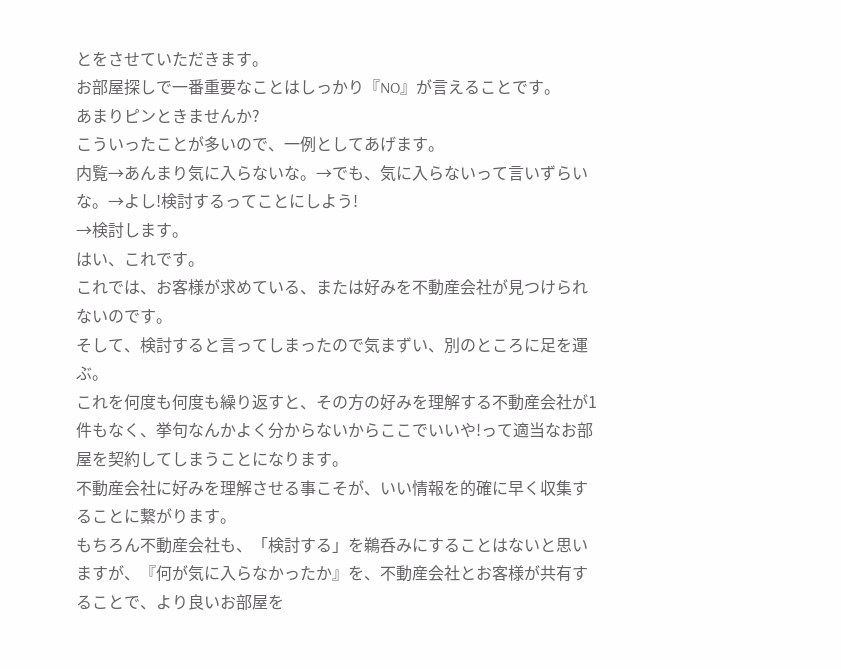とをさせていただきます。
お部屋探しで一番重要なことはしっかり『NO』が言えることです。
あまりピンときませんか?
こういったことが多いので、一例としてあげます。
内覧→あんまり気に入らないな。→でも、気に入らないって言いずらいな。→よし!検討するってことにしよう!
→検討します。
はい、これです。
これでは、お客様が求めている、または好みを不動産会社が見つけられないのです。
そして、検討すると言ってしまったので気まずい、別のところに足を運ぶ。
これを何度も何度も繰り返すと、その方の好みを理解する不動産会社が1件もなく、挙句なんかよく分からないからここでいいや!って適当なお部屋を契約してしまうことになります。
不動産会社に好みを理解させる事こそが、いい情報を的確に早く収集することに繋がります。
もちろん不動産会社も、「検討する」を鵜呑みにすることはないと思いますが、『何が気に入らなかったか』を、不動産会社とお客様が共有することで、より良いお部屋を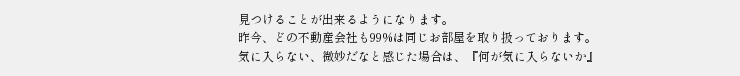見つけることが出来るようになります。
昨今、どの不動産会社も99%は同じお部屋を取り扱っております。
気に入らない、微妙だなと感じた場合は、『何が気に入らないか』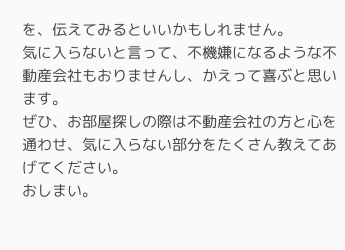を、伝えてみるといいかもしれません。
気に入らないと言って、不機嫌になるような不動産会社もおりませんし、かえって喜ぶと思います。
ぜひ、お部屋探しの際は不動産会社の方と心を通わせ、気に入らない部分をたくさん教えてあげてください。
おしまい。